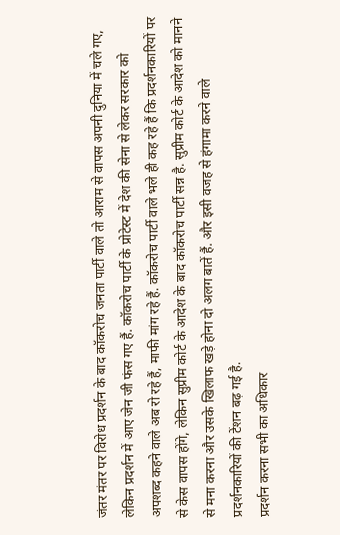जंतर मंतर पर विरोध प्रदर्शन के बाद कॉकरोच जनता पार्टी वाले तो आराम से वापस अपनी दुनिया में चले गए, लेकिन प्रदर्शन में आए जेन जी फंस गए हैं. कॉकरोच पार्टी के प्रोटेस्ट में देश की सेना से लेकर सरकार को अपशब्द कहने वाले अब रो रहे हैं, माफी मांग रहे हैं. कॉकरोच पार्टी वाले भले ही कह रहे हैं कि प्रदर्शनकारियों पर से केस वापस होंगे, लेकिन सुप्रीम कोर्ट के आदेश के बाद कॉकरोच पार्टी सन्न है. सुप्रीम कोर्ट के आदेश को मानने से मना करना और उसके खिलाफ खड़े होना दो अलग बातें हैं. और इसी वजह से हंगामा करने वाले प्रदर्शनकारियों की टेंशन बढ़ गई है.
प्रदर्शन करना सभी का अधिकार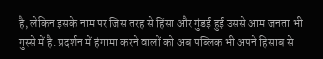है, लेकिन इसके नाम पर जिस तरह से हिंसा और गुंडई हुई उससे आम जनता भी गुस्से में है. प्रदर्शन में हंगामा करने वालों को अब पब्लिक भी अपने हिसाब से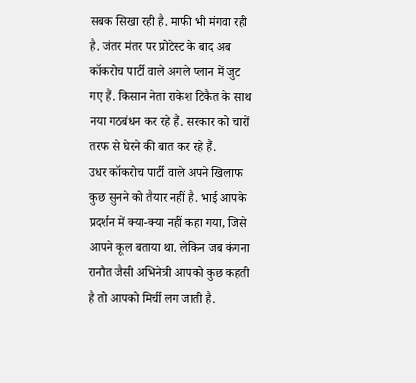सबक सिखा रही है. माफी भी मंगवा रही है. जंतर मंतर पर प्रोटेस्ट के बाद अब कॉकरोच पार्टी वाले अगले प्लान में जुट गए हैं. किसान नेता राकेश टिकैत के साथ नया गठबंधन कर रहे हैं. सरकार को चारों तरफ से घेरने की बात कर रहे हैं.
उधर कॉकरोच पार्टी वाले अपने खिलाफ कुछ सुनने को तैयार नहीं है. भाई आपके प्रदर्शन में क्या-क्या नहीं कहा गया, जिसे आपने कूल बताया था. लेकिन जब कंगना रानौत जैसी अभिनेत्री आपको कुछ कहती है तो आपको मिर्ची लग जाती है.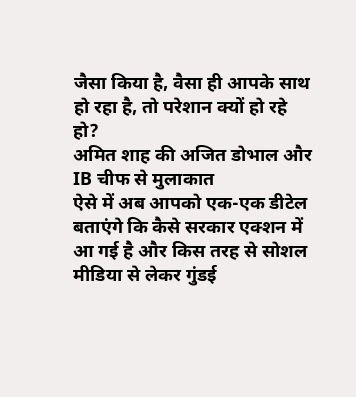जैसा किया है, वैसा ही आपके साथ हो रहा है, तो परेशान क्यों हो रहे हो?
अमित शाह की अजित डोभाल और IB चीफ से मुलाकात
ऐसे में अब आपको एक-एक डीटेल बताएंगे कि कैसे सरकार एक्शन में आ गई है और किस तरह से सोशल मीडिया से लेकर गुंडई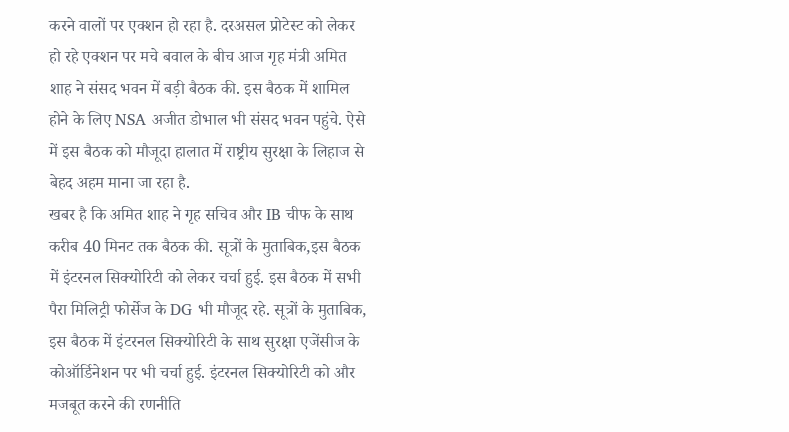करने वालों पर एक्शन हो रहा है. दरअसल प्रोटेस्ट को लेकर हो रहे एक्शन पर मचे बवाल के बीच आज गृह मंत्री अमित शाह ने संसद भवन में बड़ी बैठक की. इस बैठक में शामिल होने के लिए NSA अजीत डोभाल भी संसद भवन पहुंचे. ऐसे में इस बैठक को मौजूदा हालात में राष्ट्रीय सुरक्षा के लिहाज से बेहद अहम माना जा रहा है.
खबर है कि अमित शाह ने गृह सचिव और IB चीफ के साथ करीब 40 मिनट तक बैठक की. सूत्रों के मुताबिक,इस बैठक में इंटरनल सिक्योरिटी को लेकर चर्चा हुई. इस बैठक में सभी पैरा मिलिट्री फोर्सेज के DG भी मौजूद रहे. सूत्रों के मुताबिक, इस बैठक में इंटरनल सिक्योरिटी के साथ सुरक्षा एजेंसीज के कोऑर्डिनेशन पर भी चर्चा हुई. इंटरनल सिक्योरिटी को और मजबूत करने की रणनीति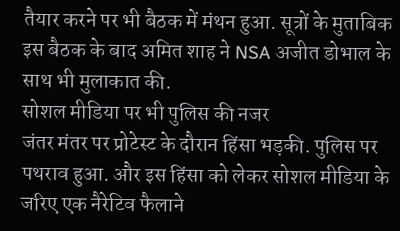तैयार करने पर भी बैठक में मंथन हुआ. सूत्रों के मुताबिक इस बैठक के बाद अमित शाह ने NSA अजीत डोभाल के साथ भी मुलाकात की.
सोशल मीडिया पर भी पुलिस की नजर
जंतर मंतर पर प्रोटेस्ट के दौरान हिंसा भड़की. पुलिस पर पथराव हुआ. और इस हिंसा को लेकर सोशल मीडिया के जरिए एक नैरेटिव फैलाने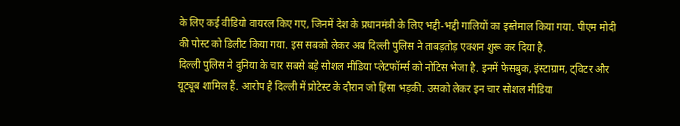के लिए कई वीडियो वायरल किए गए, जिनमें देश के प्रधानमंत्री के लिए भद्दी-भद्दी गालियों का इस्तेमाल किया गया. पीएम मोदी की पोस्ट को डिलीट किया गया. इस सबको लेकर अब दिल्ली पुलिस ने ताबड़तोड़ एक्शन शुरू कर दिया है.
दिल्ली पुलिस ने दुनिया के चार सबसे बड़े सोशल मीडिया प्लेटफॉर्म्स को नोटिस भेजा है. इनमें फेसबुक, इंस्टाग्राम, ट्विटर और यूट्यूब शामिल हैं. आरोप है दिल्ली में प्रोटेस्ट के दौरान जो हिंसा भड़की. उसको लेकर इन चार सोशल मीडिया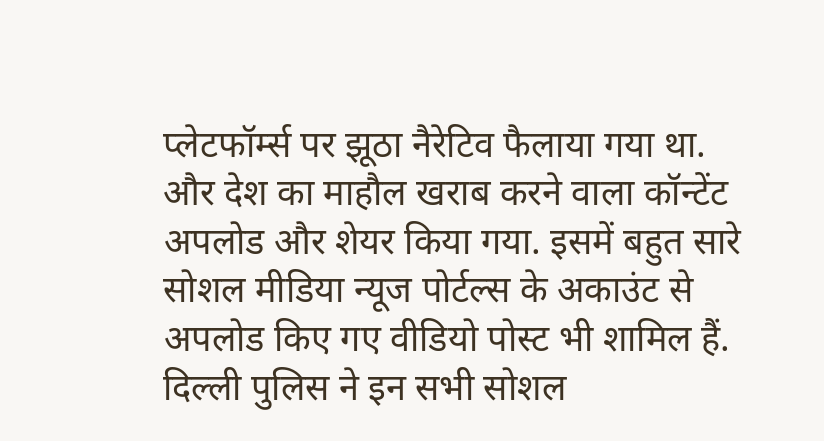प्लेटफॉर्म्स पर झूठा नैरेटिव फैलाया गया था. और देश का माहौल खराब करने वाला कॉन्टेंट अपलोड और शेयर किया गया. इसमें बहुत सारे सोशल मीडिया न्यूज पोर्टल्स के अकाउंट से अपलोड किए गए वीडियो पोस्ट भी शामिल हैं. दिल्ली पुलिस ने इन सभी सोशल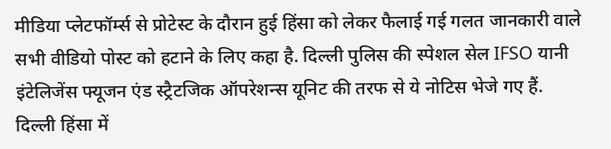मीडिया प्लेटफॉर्म्स से प्रोटेस्ट के दौरान हुई हिंसा को लेकर फैलाई गई गलत जानकारी वाले सभी वीडियो पोस्ट को हटाने के लिए कहा है. दिल्ली पुलिस की स्पेशल सेल IFSO यानी इंटेलिजेंस फ्यूजन एंड स्ट्रैटजिक ऑपरेशन्स यूनिट की तरफ से ये नोटिस भेजे गए हैं.
दिल्ली हिंसा में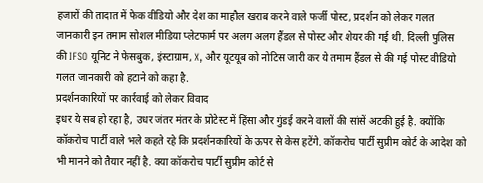हजारों की तादात में फेक वीडियो और देश का माहौल खराब करने वाले फर्जी पोस्ट, प्रदर्शन को लेकर गलत जानकारी इन तमाम सोशल मीडिया प्लेटफार्म पर अलग अलग हैंडल से पोस्ट और शेयर की गई थी. दिल्ली पुलिस की IFSO यूनिट ने फेसबुक, इंस्टाग्राम, X, और यूटयूब को नोटिस जारी कर ये तमाम हैंडल से की गई पोस्ट वीडियो गलत जानकारी को हटाने को कहा है.
प्रदर्शनकारियों पर कार्रवाई को लेकर विवाद
इधर ये सब हो रहा है, उधर जंतर मंतर के प्रोटेस्ट में हिंसा और गुंडई करने वालों की सांसें अटकी हुई है. क्योंकि कॉकरोच पार्टी वाले भले कहते रहे कि प्रदर्शनकारियों के ऊपर से केस हटेंगे. कॉकरोच पार्टी सुप्रीम कोर्ट के आदेश को भी मानने को तैयार नहीं है. क्या कॉकरोच पार्टी सुप्रीम कोर्ट से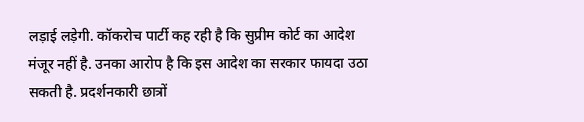लड़ाई लड़ेगी. कॉकरोच पार्टी कह रही है कि सुप्रीम कोर्ट का आदेश मंजूर नहीं है. उनका आरोप है कि इस आदेश का सरकार फायदा उठा सकती है. प्रदर्शनकारी छात्रों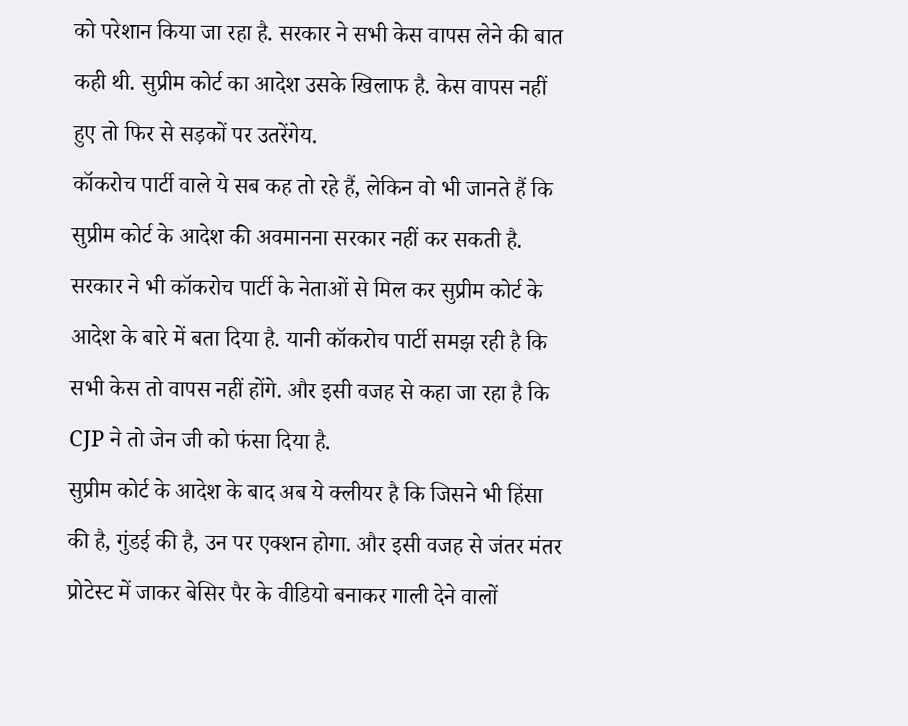को परेशान किया जा रहा है. सरकार ने सभी केस वापस लेने की बात कही थी. सुप्रीम कोर्ट का आदेश उसके खिलाफ है. केस वापस नहीं हुए तो फिर से सड़कों पर उतरेंगेय.
कॉकरोच पार्टी वाले ये सब कह तो रहे हैं, लेकिन वो भी जानते हैं कि सुप्रीम कोर्ट के आदेश की अवमानना सरकार नहीं कर सकती है. सरकार ने भी कॉकरोच पार्टी के नेताओं से मिल कर सुप्रीम कोर्ट के आदेश के बारे में बता दिया है. यानी कॉकरोच पार्टी समझ रही है कि सभी केस तो वापस नहीं होंगे. और इसी वजह से कहा जा रहा है कि CJP ने तो जेन जी को फंसा दिया है.
सुप्रीम कोर्ट के आदेश के बाद अब ये क्लीयर है कि जिसने भी हिंसा की है, गुंडई की है, उन पर एक्शन होगा. और इसी वजह से जंतर मंतर प्रोटेस्ट में जाकर बेसिर पैर के वीडियो बनाकर गाली देने वालों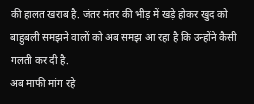की हालत खराब है. जंतर मंतर की भीड़ में खड़े होकर खुद को बाहुबली समझने वालों को अब समझ आ रहा है कि उन्होंने कैसी गलती कर दी है.
अब माफी मांग रहे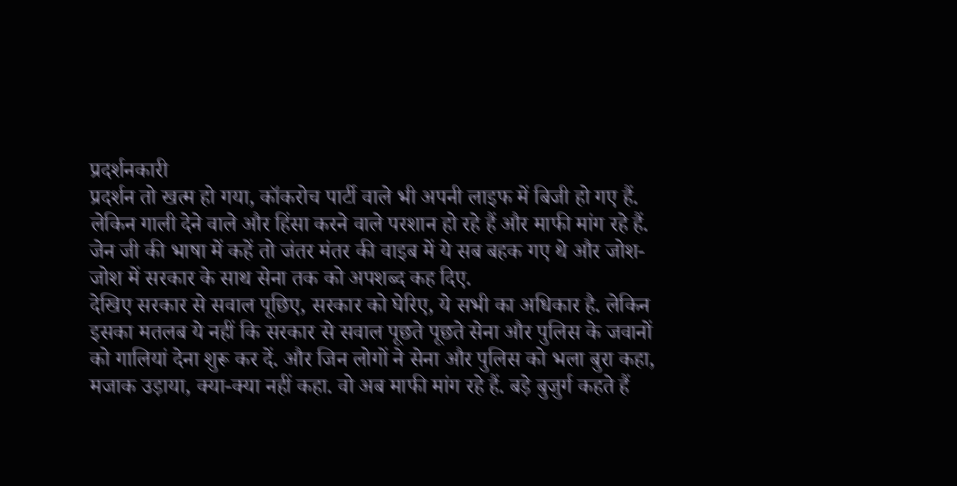प्रदर्शनकारी
प्रदर्शन तो खत्म हो गया, कॉकरोच पार्टी वाले भी अपनी लाइफ में बिजी हो गए हैं. लेकिन गाली देने वाले और हिंसा करने वाले परशान हो रहे हैं और माफी मांग रहे हैं. जेन जी की भाषा में कहें तो जंतर मंतर की वाइब में ये सब बहक गए थे और जोश-जोश में सरकार के साथ सेना तक को अपशब्द कह दिए.
देखिए सरकार से सवाल पूछिए, सरकार को घेरिए, ये सभी का अधिकार है. लेकिन इसका मतलब ये नहीं कि सरकार से सवाल पूछते पूछते सेना और पुलिस के जवानों को गालियां देना शुरू कर दें. और जिन लोगों ने सेना और पुलिस को भला बुरा कहा, मजाक उड़ाया, क्या-क्या नहीं कहा. वो अब माफी मांग रहे हैं. बड़े बुजुर्ग कहते हैं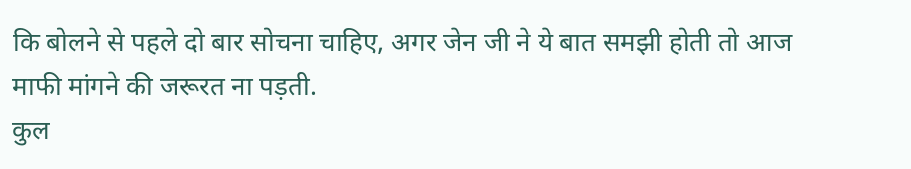कि बोलने से पहले दो बार सोचना चाहिए, अगर जेन जी ने ये बात समझी होती तो आज माफी मांगने की जरूरत ना पड़ती.
कुल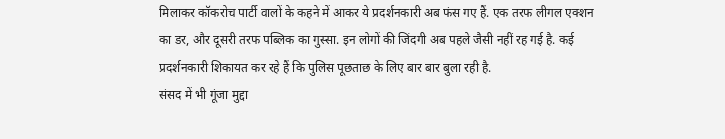मिलाकर कॉकरोच पार्टी वालों के कहने में आकर ये प्रदर्शनकारी अब फंस गए हैं. एक तरफ लीगल एक्शन का डर, और दूसरी तरफ पब्लिक का गुस्सा. इन लोगों की जिंदगी अब पहले जैसी नहीं रह गई है. कई प्रदर्शनकारी शिकायत कर रहे हैं कि पुलिस पूछताछ के लिए बार बार बुला रही है.
संसद में भी गूंजा मुद्दा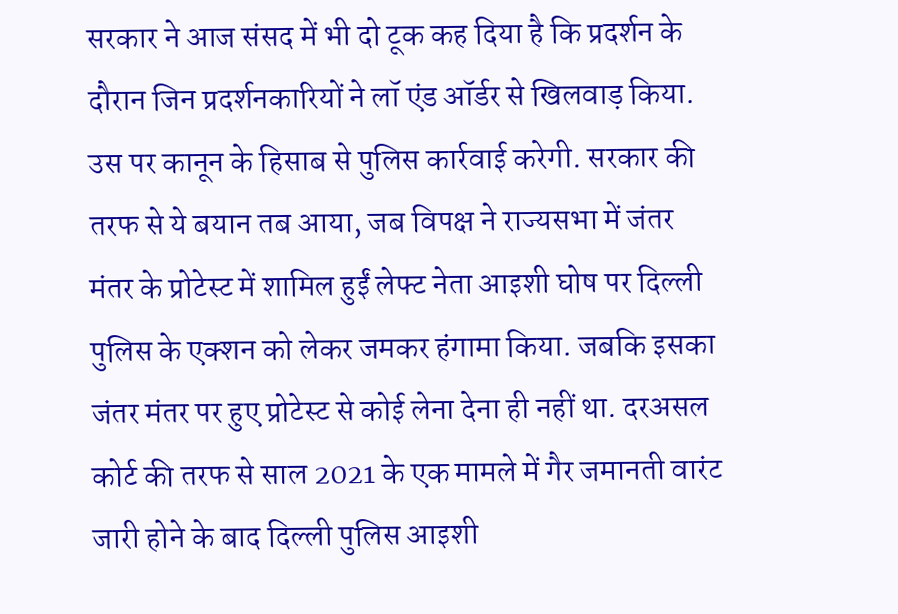सरकार ने आज संसद में भी दो टूक कह दिया है कि प्रदर्शन के दौरान जिन प्रदर्शनकारियों ने लॉ एंड ऑर्डर से खिलवाड़ किया. उस पर कानून के हिसाब से पुलिस कार्रवाई करेगी. सरकार की तरफ से ये बयान तब आया, जब विपक्ष ने राज्यसभा में जंतर मंतर के प्रोटेस्ट में शामिल हुईं लेफ्ट नेता आइशी घोष पर दिल्ली पुलिस के एक्शन को लेकर जमकर हंगामा किया. जबकि इसका जंतर मंतर पर हुए प्रोटेस्ट से कोई लेना देना ही नहीं था. दरअसल कोर्ट की तरफ से साल 2021 के एक मामले में गैर जमानती वारंट जारी होने के बाद दिल्ली पुलिस आइशी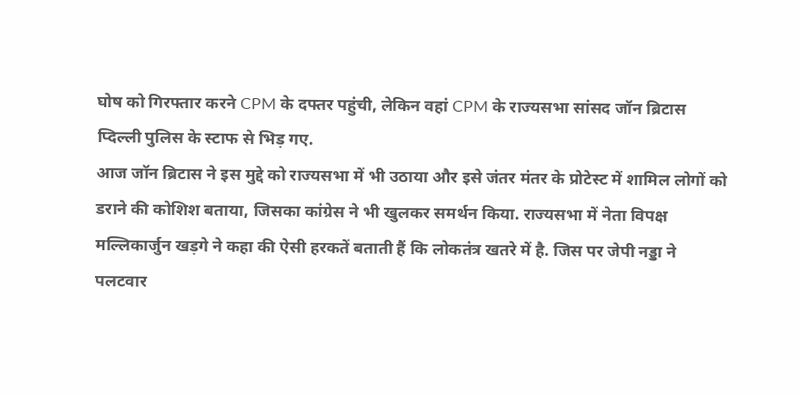घोष को गिरफ्तार करने CPM के दफ्तर पहुंची, लेकिन वहां CPM के राज्यसभा सांसद जॉन ब्रिटास प्दिल्ली पुलिस के स्टाफ से भिड़ गए.
आज जॉन ब्रिटास ने इस मुद्दे को राज्यसभा में भी उठाया और इसे जंतर मंतर के प्रोटेस्ट में शामिल लोगों को डराने की कोशिश बताया, जिसका कांग्रेस ने भी खुलकर समर्थन किया. राज्यसभा में नेता विपक्ष मल्लिकार्जुन खड़गे ने कहा की ऐसी हरकतें बताती हैं कि लोकतंत्र खतरे में है. जिस पर जेपी नड्डा ने पलटवार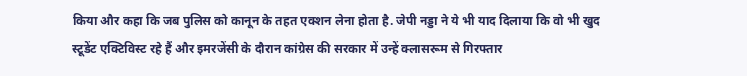किया और कहा कि जब पुलिस को कानून के तहत एक्शन लेना होता है. जेपी नड्डा ने ये भी याद दिलाया कि वो भी खुद स्टूडेंट एक्टिविस्ट रहे हैं और इमरजेंसी के दौरान कांग्रेस की सरकार में उन्हें क्लासरूम से गिरफ्तार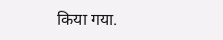किया गया.